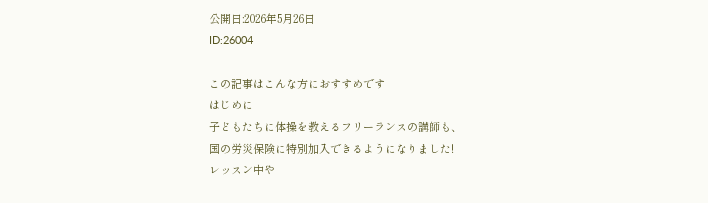公開日:2026年5月26日
ID:26004

この記事はこんな方におすすめです
はじめに
子どもたちに体操を教えるフリーランスの講師も、
国の労災保険に特別加入できるようになりました!
レッスン中や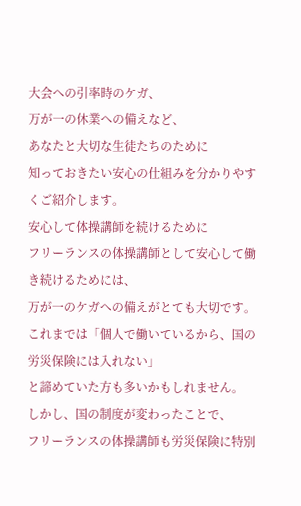大会への引率時のケガ、
万が一の休業への備えなど、
あなたと大切な生徒たちのために
知っておきたい安心の仕組みを分かりやすくご紹介します。
安心して体操講師を続けるために
フリーランスの体操講師として安心して働き続けるためには、
万が一のケガへの備えがとても大切です。
これまでは「個人で働いているから、国の労災保険には入れない」
と諦めていた方も多いかもしれません。
しかし、国の制度が変わったことで、
フリーランスの体操講師も労災保険に特別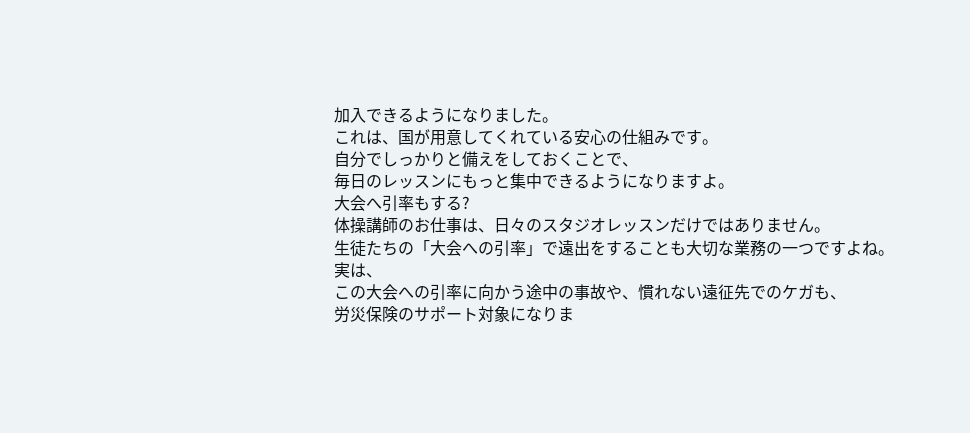加入できるようになりました。
これは、国が用意してくれている安心の仕組みです。
自分でしっかりと備えをしておくことで、
毎日のレッスンにもっと集中できるようになりますよ。
大会へ引率もする?
体操講師のお仕事は、日々のスタジオレッスンだけではありません。
生徒たちの「大会への引率」で遠出をすることも大切な業務の一つですよね。
実は、
この大会への引率に向かう途中の事故や、慣れない遠征先でのケガも、
労災保険のサポート対象になりま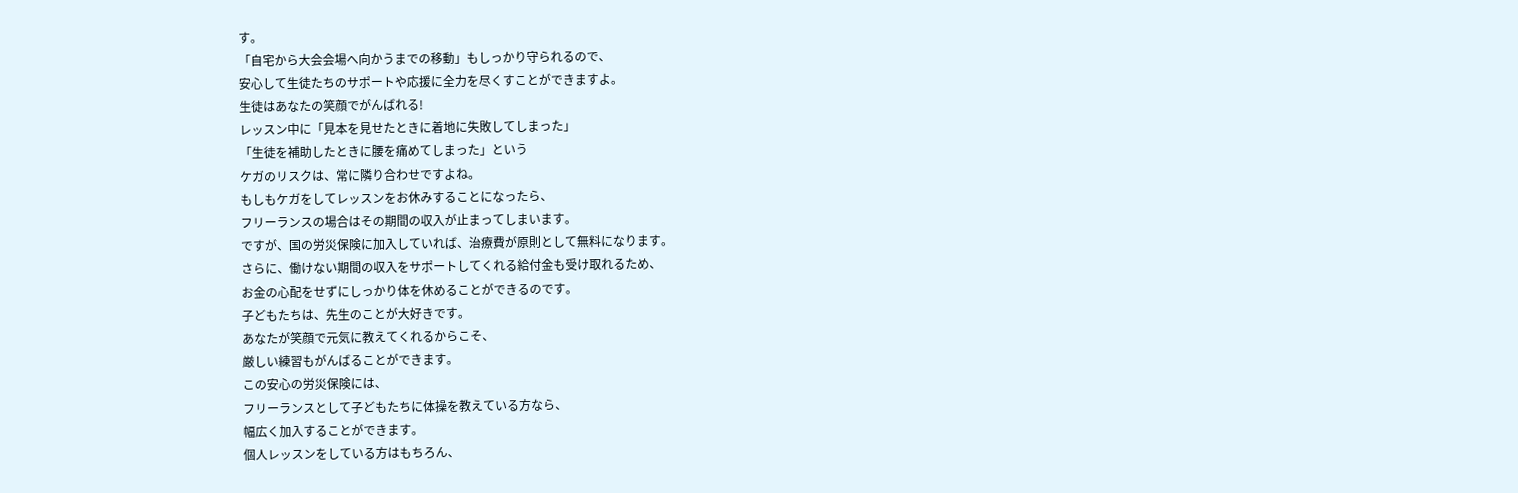す。
「自宅から大会会場へ向かうまでの移動」もしっかり守られるので、
安心して生徒たちのサポートや応援に全力を尽くすことができますよ。
生徒はあなたの笑顔でがんばれる!
レッスン中に「見本を見せたときに着地に失敗してしまった」
「生徒を補助したときに腰を痛めてしまった」という
ケガのリスクは、常に隣り合わせですよね。
もしもケガをしてレッスンをお休みすることになったら、
フリーランスの場合はその期間の収入が止まってしまいます。
ですが、国の労災保険に加入していれば、治療費が原則として無料になります。
さらに、働けない期間の収入をサポートしてくれる給付金も受け取れるため、
お金の心配をせずにしっかり体を休めることができるのです。
子どもたちは、先生のことが大好きです。
あなたが笑顔で元気に教えてくれるからこそ、
厳しい練習もがんばることができます。
この安心の労災保険には、
フリーランスとして子どもたちに体操を教えている方なら、
幅広く加入することができます。
個人レッスンをしている方はもちろん、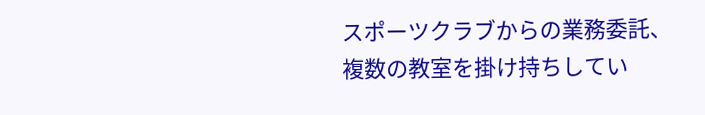スポーツクラブからの業務委託、
複数の教室を掛け持ちしてい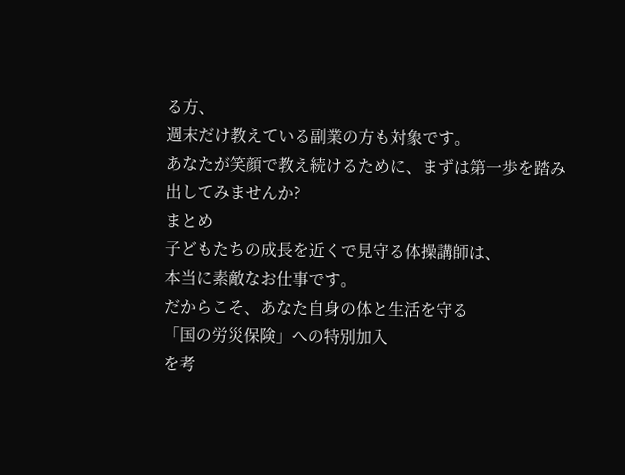る方、
週末だけ教えている副業の方も対象です。
あなたが笑顔で教え続けるために、まずは第一歩を踏み出してみませんか?
まとめ
子どもたちの成長を近くで見守る体操講師は、
本当に素敵なお仕事です。
だからこそ、あなた自身の体と生活を守る
「国の労災保険」への特別加入
を考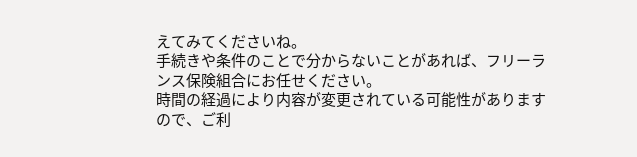えてみてくださいね。
手続きや条件のことで分からないことがあれば、フリーランス保険組合にお任せください。
時間の経過により内容が変更されている可能性がありますので、ご利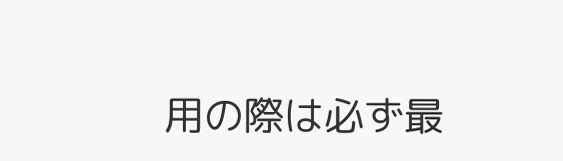用の際は必ず最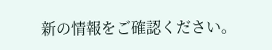新の情報をご確認ください。